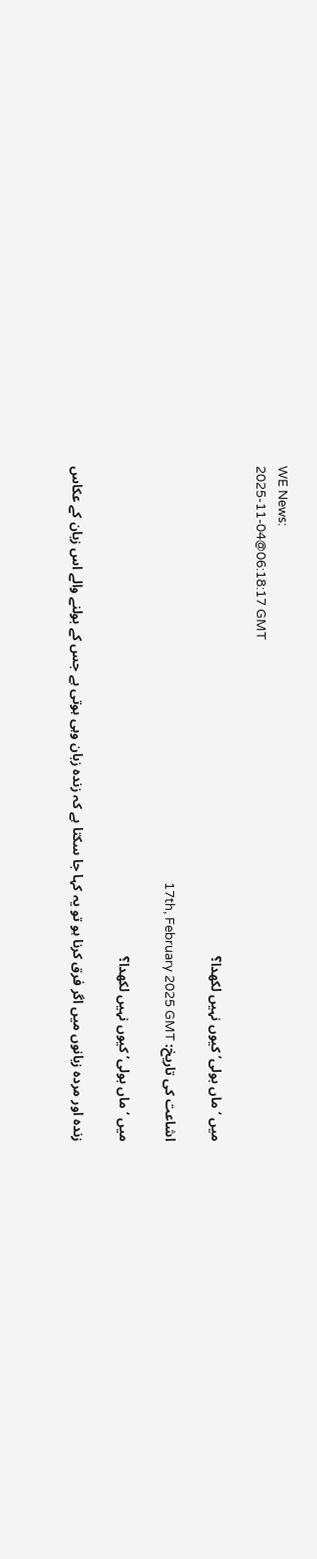WE News:
2025-11-04@06:18:17 GMT

میں ‘ماں بولی’ کیوں نہیں لکھدا؟

اشاعت کی تاریخ: 17th, February 2025 GMT

میں ‘ماں بولی’ کیوں نہیں لکھدا؟

زندہ اور مردہ زبانوں میں اگر فرق کرنا ہو تو یہ کہا جا سکتا ہے کہ زندہ زبان وہی ہوتی ہے جس کے بولنے والے اس زبان کے عکاس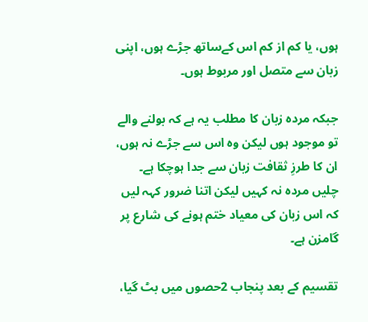ہوں، یا کم از کم اس کےساتھ جڑے ہوں، اپنی زبان سے متصل اور مربوط ہوں۔

جبکہ مردہ زبان کا مطلب یہ ہے کہ بولنے والے تو موجود ہوں لیکن وہ اس سے جڑے نہ ہوں، ان کا طرزِ ثقافت زبان سے جدا ہوچکا ہے۔ چلیں مردہ نہ کہیں لیکن اتنا ضرور کہہ لیں کہ اس زبان کی معیاد ختم ہونے کی شارع پر گامزن ہے۔

تقسیم کے بعد پنجاب 2حصوں میں بٹ گیا،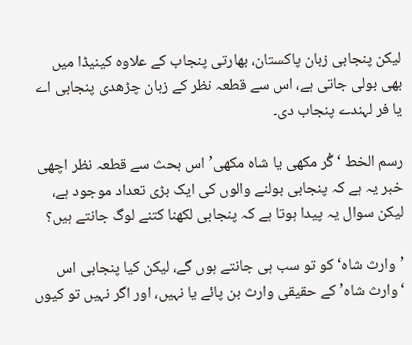لیکن پنجابی زبان پاکستان، بھارتی پنجاب کے علاوہ کینیڈا میں بھی بولی جاتی ہے، اس سے قطعہ نظر کے زبان چڑھدی پنجابی اے یا فر لہندے پنجاب دی۔

رسم الخط ‘گُر مکھی یا شاہ مکھی’ اس بحث سے قطعہ نظر اچھی خبر یہ ہے کہ پنجابی بولنے والوں کی ایک بڑی تعداد موجود ہے، لیکن سوال یہ پیدا ہوتا ہے کہ پنجابی لکھنا کتنے لوگ جانتے ہیں؟

’وارث شاہ‘ کو تو سب ہی جانتے ہوں گے، لیکن کیا پنجابی اس ‘وارث شاہ’ کے حقیقی وارث بن پائے یا نہیں، اور اگر نہیں تو کیوں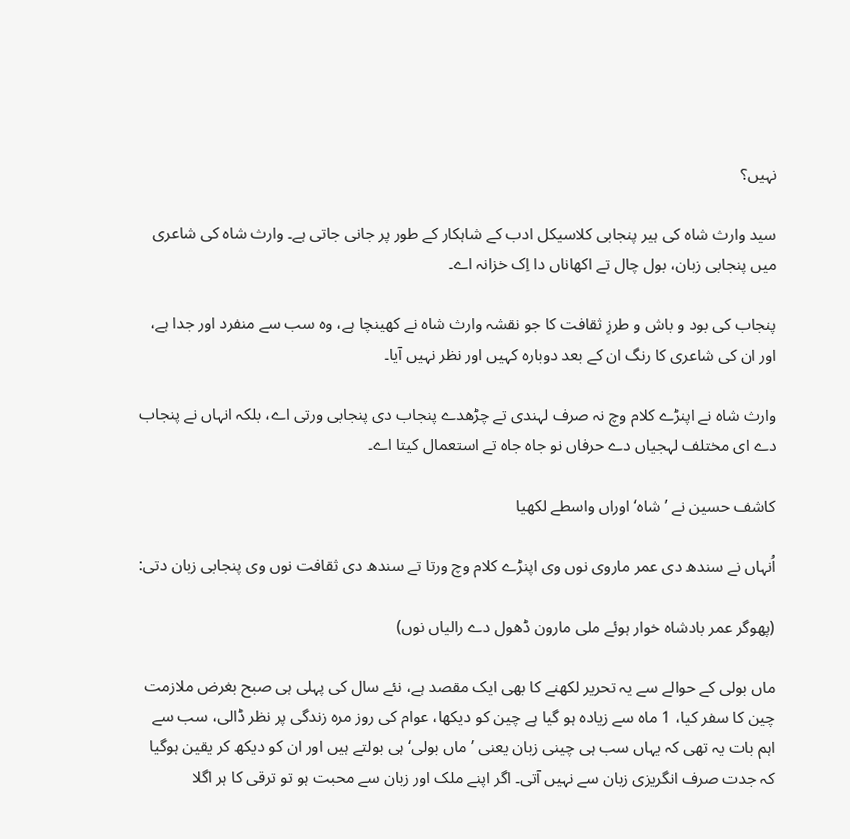نہیں؟

سید وارث شاہ کی ہیر پنجابی کلاسیکل ادب کے شاہکار کے طور پر جانی جاتی ہے۔ وارث شاہ کی شاعری میں پنجابی زبان، بول چال تے اکھاناں دا اِک خزانہ اے۔

پنجاب کی بود و باش و طرزِ ثقافت کا جو نقشہ وارث شاہ نے کھینچا ہے، وہ سب سے منفرد اور جدا ہے، اور ان کی شاعری کا رنگ ان کے بعد دوبارہ کہیں اور نظر نہیں آیا۔

وارث شاہ نے اپنڑے کلام وچ نہ صرف لہندی تے چڑھدے پنجاب دی پنجابی ورتی اے، بلکہ انہاں نے پنجاب دے ای مختلف لہجیاں دے حرفاں نو جاہ جاہ تے استعمال کیتا اے۔

کاشف حسین نے ’شاہ‘ اوراں واسطے لکھیا

اُنہاں نے سندھ دی عمر ماروی نوں وی اپنڑے کلام وچ ورتا تے سندھ دی ثقافت نوں وی پنجابی زبان دتی:

(پھوگر عمر بادشاہ خوار ہوئے ملی مارون ڈھول دے رالیاں نوں)

ماں بولی کے حوالے سے یہ تحریر لکھنے کا بھی ایک مقصد ہے، نئے سال کی پہلی ہی صبح بغرض ملازمت چین کا سفر کیا، 1 ماہ سے زیادہ ہو گیا ہے چین کو دیکھا، عوام کی روز مرہ زندگی پر نظر ڈالی، سب سے اہم بات یہ تھی کہ یہاں سب ہی چینی زبان یعنی ’ماں بولی‘ ہی بولتے ہیں اور ان کو دیکھ کر یقین ہوگیا کہ جدت صرف انگریزی زبان سے نہیں آتی۔ اگر اپنے ملک اور زبان سے محبت ہو تو ترقی کا ہر اگلا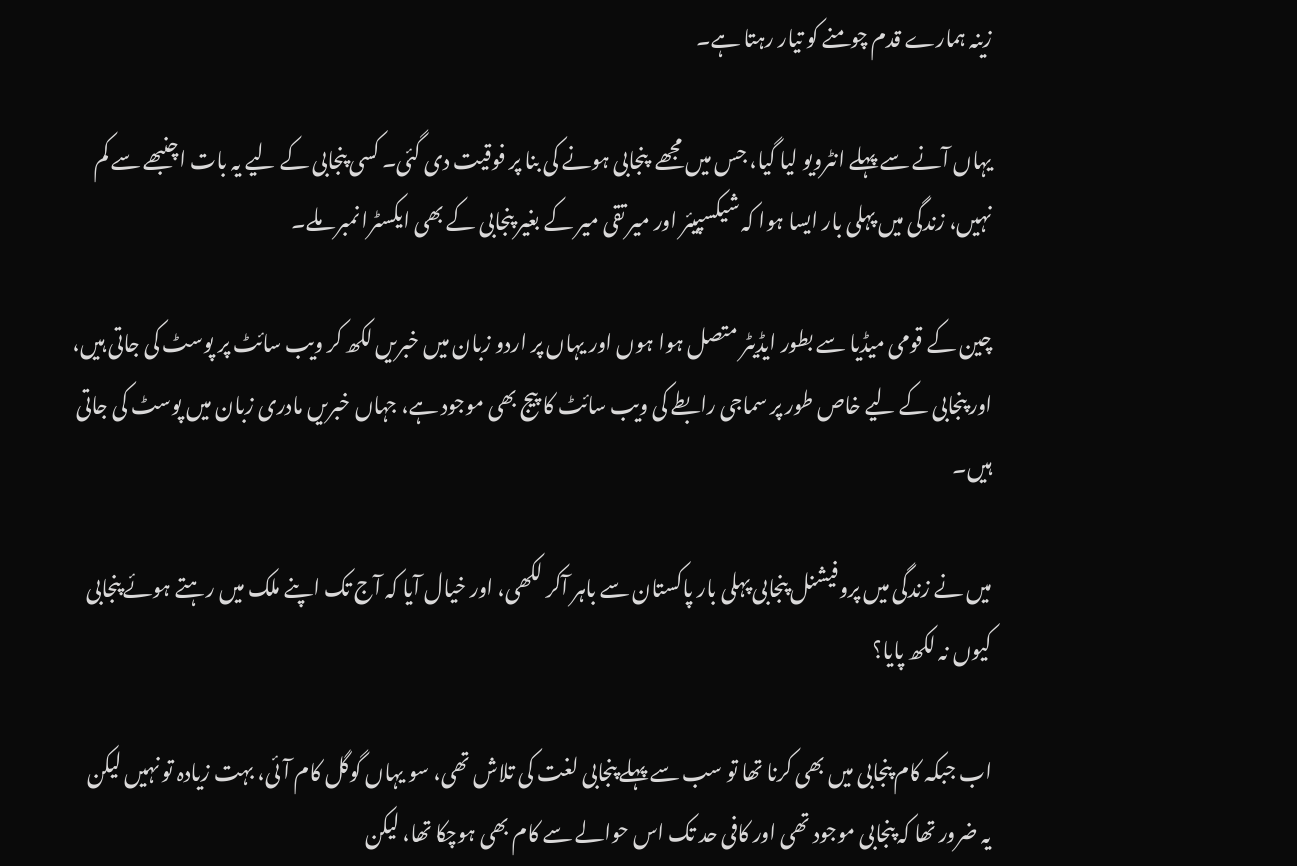زینہ ہمارے قدم چومنے کو تیار رہتا ہے۔

یہاں آنے سے پہلے انٹرویو لیا گیا، جس میں مجھے  پنجابی ہونے کی بنا پر فوقیت دی گئی۔ کسی پنجابی کے لیے یہ بات اچنبھے سے کم نہیں، زندگی میں پہلی بار ایسا ہوا کہ شیکسپیئر اور میر تقی میر کے بغیر پنجابی کے بھی ایکسٹرا نمبر ملے۔

چین کے قومی میڈیا سے بطور ایڈیٹر متصل ہوا ہوں اور یہاں پر اردو زبان میں خبریں لکھ کر ویب سائٹ پر پوسٹ کی جاتی ہیں، اور پنجابی کے لیے خاص طور پر سماجی رابطے کی ویب سائٹ کا پیج بھی موجود ہے، جہاں خبریں مادری زبان میں پوسٹ کی جاتی ہیں۔

میں نے زندگی میں پروفیشنل پنجابی پہلی بار پاکستان سے باہر آکر لکھی، اور خیال آیا کہ آج تک اپنے ملک میں رہتے ہوئے پنجابی کیوں نہ لکھ پایا؟

اب جبکہ کام پنجابی میں بھی کرنا تھا تو سب سے پہلے پنجابی لغت کی تلاش تھی، سو یہاں گوگل کام آئی، بہت زیادہ تو نہیں لیکن یہ ضرور تھا کہ پنجابی موجود تھی اور کافی حد تک اس حوالے سے کام بھی ہوچکا تھا، لیکن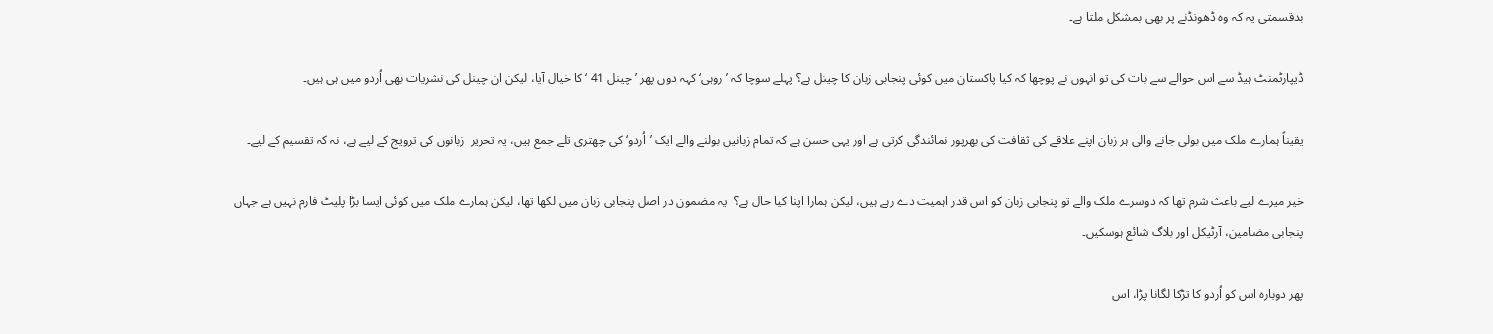بدقسمتی یہ کہ وہ ڈھونڈنے پر بھی بمشکل ملتا ہے۔

ڈیپارٹمنٹ ہیڈ سے اس حوالے سے بات کی تو انہوں نے پوچھا کہ کیا پاکستان میں کوئی پنجابی زبان کا چینل ہے؟ پہلے سوچا کہ ’روہی‘ کہہ دوں پھر ’چینل 41 ‘کا خیال آیا، لیکن ان چینل کی نشریات بھی اُردو میں ہی ہیں۔

یقیناً ہمارے ملک میں بولی جانے والی ہر زبان اپنے علاقے کی ثقافت کی بھرپور نمائندگی کرتی ہے اور یہی حسن ہے کہ تمام زبانیں بولنے والے ایک ’اُردو‘ کی چھتری تلے جمع ہیں، یہ تحریر  زبانوں کی ترویج کے لیے ہے، نہ کہ تقسیم کے لیے۔

خیر میرے لیے باعث شرم تھا کہ دوسرے ملک والے تو پنجابی زبان کو اس قدر اہمیت دے رہے ہیں، لیکن ہمارا اپنا کیا حال ہے؟  یہ مضمون در اصل پنجابی زبان میں لکھا تھا، لیکن ہمارے ملک میں کوئی ایسا بڑا پلیٹ فارم نہیں ہے جہاں پنجابی مضامین، آرٹیکل اور بلاگ شائع ہوسکیں۔

پھر دوبارہ اس کو اُردو کا تڑکا لگانا پڑا، اس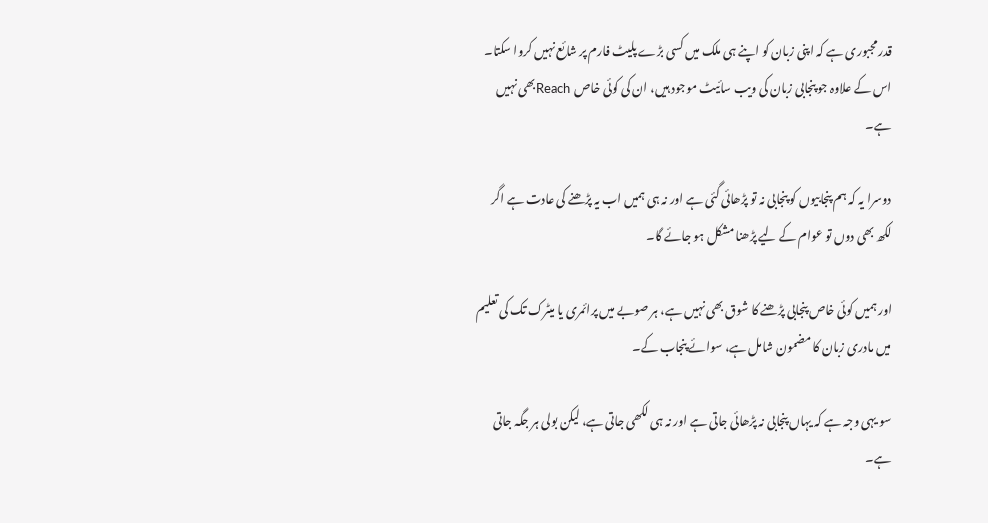قدر مجبوری ہے کہ اپنی زبان کو اپنے ہی ملک میں کسی بڑے پلیٹ فارم پر شائع نہیں کروا سکتا۔ اس کے علاوہ جو پنجابی زبان کی ویب سائیٹ موجود ہیں، ان کی کوئی خاص  Reachبھی نہیں ہے۔

دوسرا یہ کہ ہم پنجابیوں کو پنجابی نہ تو پڑھائی گئی ہے اور نہ ہی ہمیں اب یہ پڑھنے کی عادت ہے اگر لکھ بھی دوں تو عوام کے لیے پڑھنا مشکل ہو جائے گا۔

اور ہمیں کوئی خاص پنجابی پڑھنے کا شوق بھی نہیں ہے، ہر صوبے میں پرائمری یا میٹرک تک کی تعلیم میں مادری زبان کا مضمون شامل ہے، سوائے پنجاب کے۔

سو یہی وجہ ہے کہ یہاں پنجابی نہ پڑھائی جاتی ہے اور نہ ہی لکھی جاتی ہے، لیکن بولی ہر جگہ جاتی ہے۔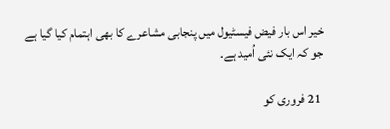خیر اس بار فیض فیسٹیول میں پنجابی مشاعرے کا بھی اہتمام کیا گیا ہے جو کہ ایک نئی اُمید ہے۔

 21 فروری کو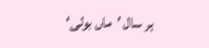ہر سال ’ماں بولی‘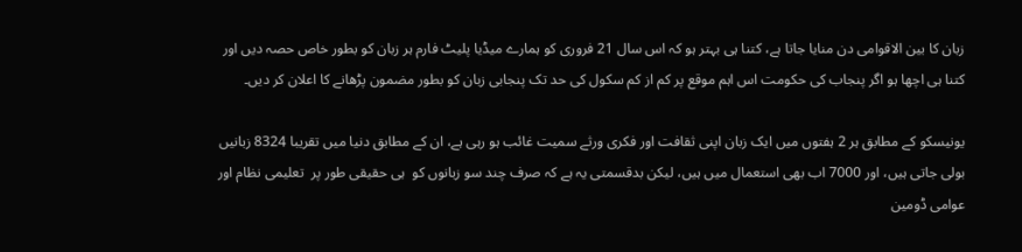زبان کا بین الاقوامی دن منایا جاتا ہے، کتنا ہی بہتر ہو کہ اس سال 21 فروری کو ہمارے میڈیا پلیٹ فارم ہر زبان کو بطور خاص حصہ دیں اور  کتنا ہی اچھا ہو اگر پنجاب کی حکومت اس اہم موقع پر کم از کم سکول کی حد تک پنجابی زبان کو بطور مضمون پڑھانے کا اعلان کر دیں۔

یونیسکو کے مطابق ہر 2 ہفتوں میں ایک زبان اپنی ثقافت اور فکری ورثے سمیت غائب ہو رہی ہے، ان کے مطابق دنیا میں تقریبا 8324 زبانیں بولی جاتی ہیں، اور 7000 اب بھی استعمال میں ہیں، لیکن بدقسمتی یہ ہے کہ صرف چند سو زبانوں کو  ہی حقیقی طور پر  تعلیمی نظام اور عوامی ڈومین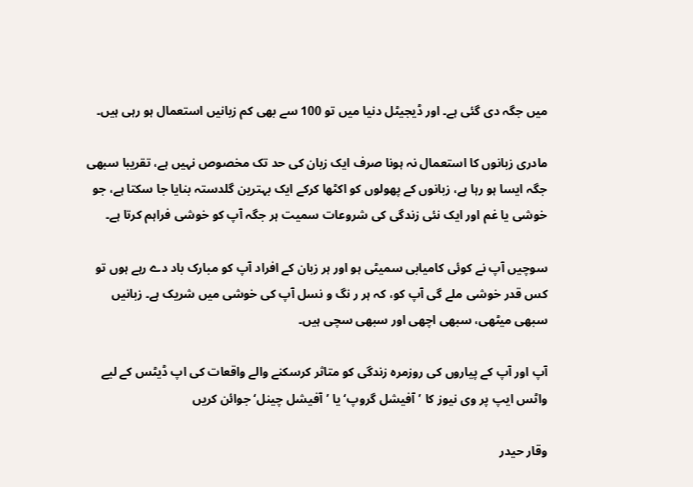میں جگہ دی گئی ہے۔ اور ڈیجیٹل دنیا میں تو 100 سے بھی کم زبانیں استعمال ہو رہی ہیں۔

مادری زبانوں کا استعمال نہ ہونا صرف ایک زبان کی حد تک مخصوص نہیں ہے، تقریبا سبھی جگہ ایسا ہو رہا ہے، زبانوں کے پھولوں کو اکٹھا کرکے ایک بہترین گلدستہ بنایا جا سکتا ہے، جو خوشی یا غم اور ایک نئی زندگی کی شروعات سمیت ہر جگہ آپ کو خوشی فراہم کرتا ہے۔

سوچیں آپ نے کوئی کامیابی سمیٹی ہو اور ہر زبان کے افراد آپ کو مبارک باد دے رہے ہوں تو کس قدر خوشی ملے گی آپ کو، کہ ہر ر نگ و نسل آپ کی خوشی میں شریک ہے۔ زبانیں سبھی میٹھی، سبھی اچھی اور سبھی سچی ہیں۔

آپ اور آپ کے پیاروں کی روزمرہ زندگی کو متاثر کرسکنے والے واقعات کی اپ ڈیٹس کے لیے واٹس ایپ پر وی نیوز کا ’آفیشل گروپ‘ یا ’آفیشل چینل‘ جوائن کریں

وقار حیدر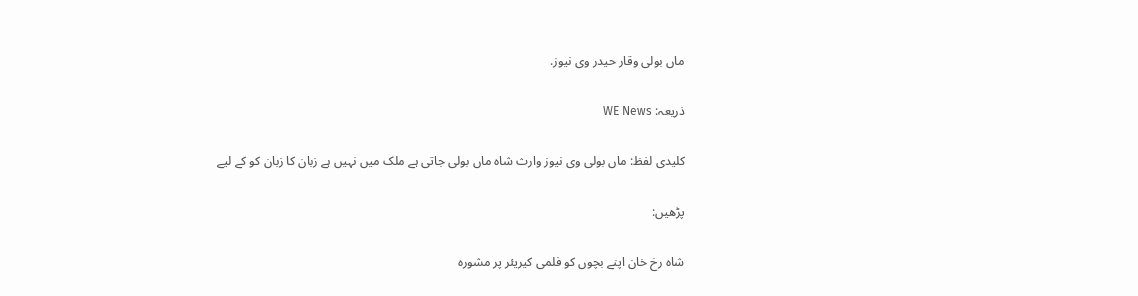ماں بولی وقار حیدر وی نیوز.

ذریعہ: WE News

کلیدی لفظ: ماں بولی وی نیوز وارث شاہ ماں بولی جاتی ہے ملک میں نہیں ہے زبان کا زبان کو کے لیے

پڑھیں:

شاہ رخ خان اپنے بچوں کو فلمی کیریئر پر مشورہ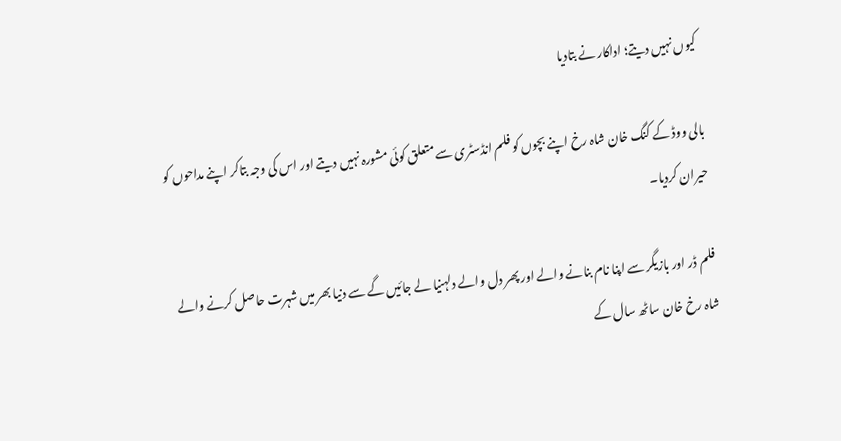کیوں نہیں دیتے؛ اداکار نے بتادیا

بالی ووڈ کے کنگ خان شاہ رخ اپنے بچوں کو فلم انڈسٹری سے متعلق کوئی مشورہ نہیں دیتے اور اس کی وجہ بتاکر اپنے مداحوں کو حیران کردیا۔

فلم ڈر اور بازیگر سے اپنا نام بنانے والے اور پھر دل والے دلہنیا لے جائیں گے سے دنیا بھر میں شہرت حاصل کرنے والے شاہ رخ خان ساٹھ سال کے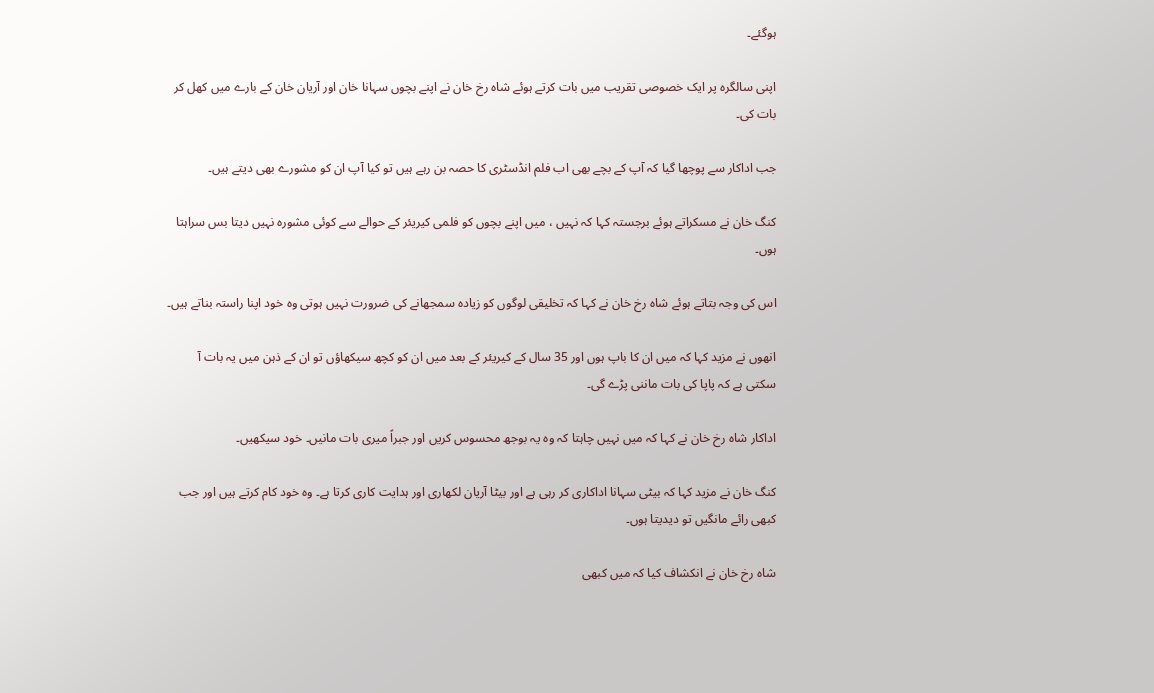ہوگئے۔

اپنی سالگرہ پر ایک خصوصی تقریب میں بات کرتے ہوئے شاہ رخ خان نے اپنے بچوں سہانا خان اور آریان خان کے بارے میں کھل کر بات کی۔

جب اداکار سے پوچھا گیا کہ آپ کے بچے بھی اب فلم انڈسٹری کا حصہ بن رہے ہیں تو کیا آپ ان کو مشورے بھی دیتے ہیں۔

کنگ خان نے مسکراتے ہوئے برجستہ کہا کہ نہیں ، میں اپنے بچوں کو فلمی کیریئر کے حوالے سے کوئی مشورہ نہیں دیتا بس سراہتا ہوں۔

اس کی وجہ بتاتے ہوئے شاہ رخ خان نے کہا کہ تخلیقی لوگوں کو زیادہ سمجھانے کی ضرورت نہیں ہوتی وہ خود اپنا راستہ بناتے ہیں۔

انھوں نے مزید کہا کہ میں ان کا باپ ہوں اور 35 سال کے کیریئر کے بعد میں ان کو کچھ سیکھاؤں تو ان کے ذہن میں یہ بات آ سکتی ہے کہ پاپا کی بات ماننی پڑے گی۔

اداکار شاہ رخ خان نے کہا کہ میں نہیں چاہتا کہ وہ یہ بوجھ محسوس کریں اور جبراً میری بات مانیں۔ خود سیکھیں۔

کنگ خان نے مزید کہا کہ بیٹی سہانا اداکاری کر رہی ہے اور بیٹا آریان لکھاری اور ہدایت کاری کرتا ہے۔ وہ خود کام کرتے ہیں اور جب کبھی رائے مانگیں تو دیدیتا ہوں۔

شاہ رخ خان نے انکشاف کیا کہ میں کبھی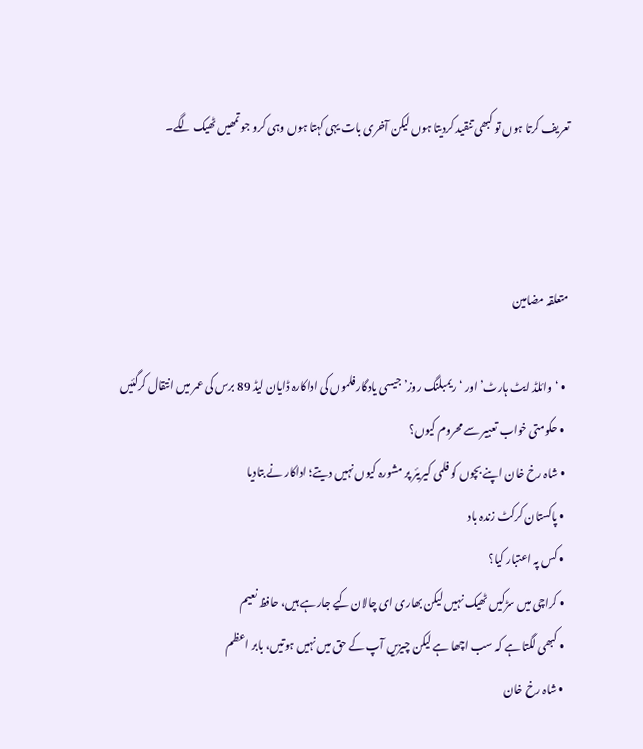تعریف کرتا ہوں تو کبھی تنقید کردیتا ہوں لیکن آخری بات یہی کہتا ہوں وہی کرو جو تمھیں ٹھیک لگے۔



متعلقہ مضامین

  • ‘وائلڈ ایٹ ہارٹ’ اور ‘ریمبلنگ روز’ جیسی یادگار فلموں کی اداکارہ ڈایان لیڈ 89 برس کی عمر میں انتقال کرگئیں
  • حکومتی خواب تعبیر سے محروم کیوں؟
  • شاہ رخ خان اپنے بچوں کو فلمی کیریئر پر مشورہ کیوں نہیں دیتے؛ اداکار نے بتادیا
  • پاکستان کرکٹ زندہ باد
  • کس پہ اعتبار کیا؟
  • کراچی میں سڑکیں ٹھیک نہیں لیکن بھاری ای چالان کیے جارہے ہیں، حافظ نعیم
  • کبھی لگتا ہے کہ سب اچھا ہے لیکن چیزیں آپ کے حق میں نہیں ہوتیں، بابر اعظم
  • شاہ رخ خان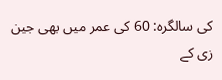کی سالگرہ: 60 کی عمر میں بھی جین زی کے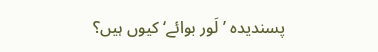پسندیدہ ’لَور بوائے‘ کیوں ہیں؟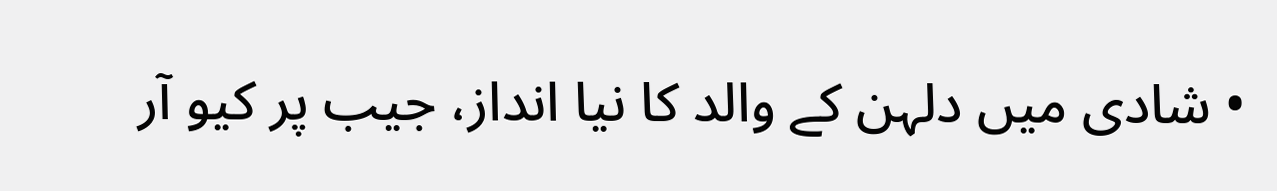• شادی میں دلہن کے والد کا نیا انداز، جیب پر کیو آر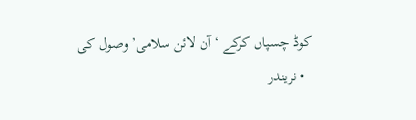کوڈ چسپاں کرکے ‘آن لائن سلامی’ وصول کی
  • نریندر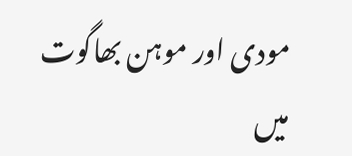مودی اور موہن بھاگوت میں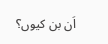اَن بن کیوں؟